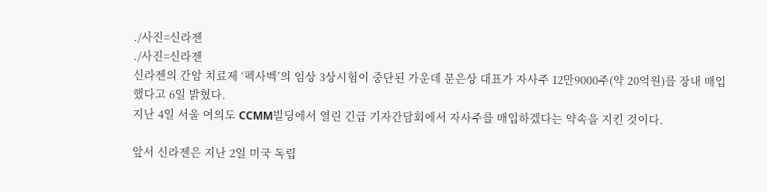./사진=신라젠
./사진=신라젠
신라젠의 간암 치료제 ‘펙사벡’의 임상 3상시험이 중단된 가운데 문은상 대표가 자사주 12만9000주(약 20억원)를 장내 매입했다고 6일 밝혔다.
지난 4일 서울 여의도 CCMM빌딩에서 열린 긴급 기자간담회에서 자사주를 매입하겠다는 약속을 지킨 것이다.

앞서 신라젠은 지난 2일 미국 독립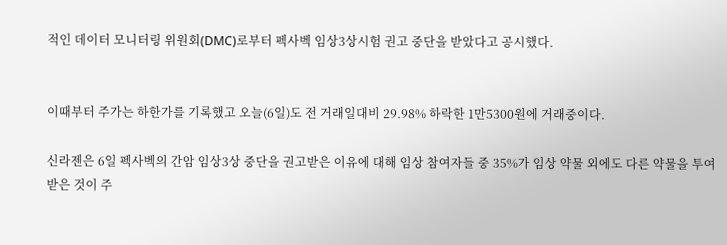적인 데이터 모니터링 위원회(DMC)로부터 펙사벡 임상3상시험 권고 중단을 받았다고 공시했다.


이때부터 주가는 하한가를 기록했고 오늘(6일)도 전 거래일대비 29.98% 하락한 1만5300원에 거래중이다.

신라젠은 6일 펙사벡의 간암 임상3상 중단을 권고받은 이유에 대해 임상 참여자들 중 35%가 임상 약물 외에도 다른 약물을 투여 받은 것이 주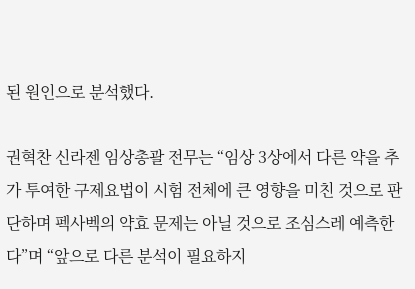된 원인으로 분석했다.

권혁찬 신라젠 임상총괄 전무는 “임상 3상에서 다른 약을 추가 투여한 구제요법이 시험 전체에 큰 영향을 미친 것으로 판단하며 펙사벡의 약효 문제는 아닐 것으로 조심스레 예측한다”며 “앞으로 다른 분석이 필요하지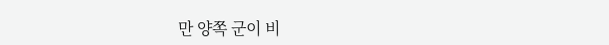만 양쪽 군이 비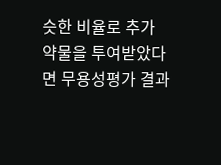슷한 비율로 추가 약물을 투여받았다면 무용성평가 결과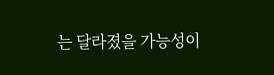는 달라졌을 가능성이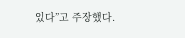있다”고 주장했다.